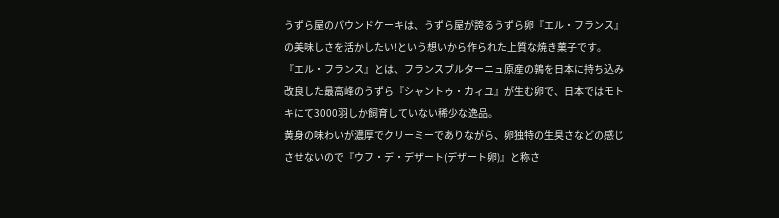うずら屋のパウンドケーキは、うずら屋が誇るうずら卵『エル・フランス』の美味しさを活かしたい!という想いから作られた上質な焼き菓子です。
『エル・フランス』とは、フランスブルターニュ原産の鶉を日本に持ち込み改良した最高峰のうずら『シャントゥ・カィユ』が生む卵で、日本ではモトキにて3000羽しか飼育していない稀少な逸品。
黄身の味わいが濃厚でクリーミーでありながら、卵独特の生臭さなどの感じさせないので『ウフ・デ・デザート(デザート卵)』と称さ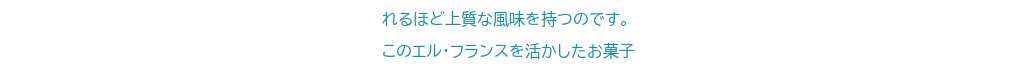れるほど上質な風味を持つのです。
このエル・フランスを活かしたお菓子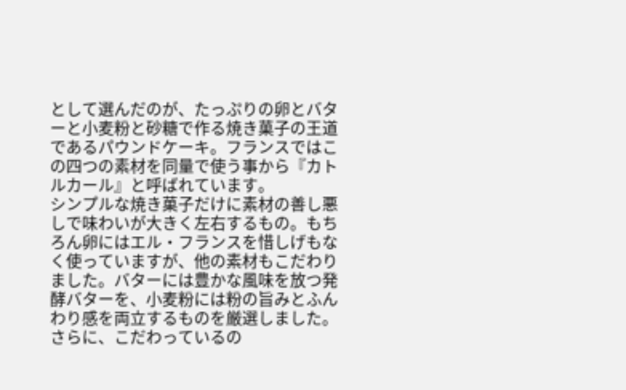として選んだのが、たっぷりの卵とバターと小麦粉と砂糖で作る焼き菓子の王道であるパウンドケーキ。フランスではこの四つの素材を同量で使う事から『カトルカール』と呼ばれています。
シンプルな焼き菓子だけに素材の善し悪しで味わいが大きく左右するもの。もちろん卵にはエル・フランスを惜しげもなく使っていますが、他の素材もこだわりました。バターには豊かな風味を放つ発酵バターを、小麦粉には粉の旨みとふんわり感を両立するものを厳選しました。
さらに、こだわっているの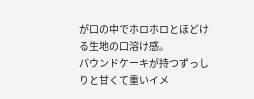が口の中でホロホロとほどける生地の口溶け感。
パウンドケーキが持つずっしりと甘くて重いイメ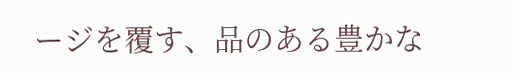ージを覆す、品のある豊かな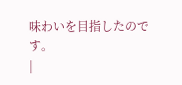味わいを目指したのです。
|